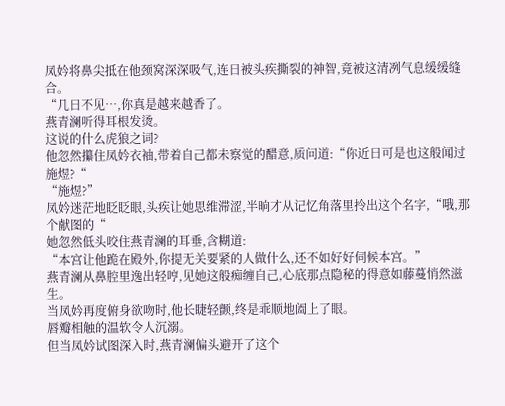凤妗将鼻尖抵在他颈窝深深吸气,连日被头疾撕裂的神智,竟被这清冽气息缓缓缝合。
“几日不见…,你真是越来越香了。
燕青澜听得耳根发烫。
这说的什么虎狼之词?
他忽然攥住凤妗衣袖,带着自己都未察觉的醋意,质问道:“你近日可是也这般闻过施煜?“
“施煜?”
凤妗迷茫地眨眨眼,头疾让她思维滞涩,半晌才从记忆角落里拎出这个名字,“哦,那个献图的“
她忽然低头咬住燕青澜的耳垂,含糊道:
“本宫让他跪在殿外,你提无关要紧的人做什么,还不如好好伺候本宫。”
燕青澜从鼻腔里逸出轻哼,见她这般痴缠自己,心底那点隐秘的得意如藤蔓悄然滋生。
当凤妗再度俯身欲吻时,他长睫轻颤,终是乖顺地阖上了眼。
唇瓣相触的温软令人沉溺。
但当凤妗试图深入时,燕青澜偏头避开了这个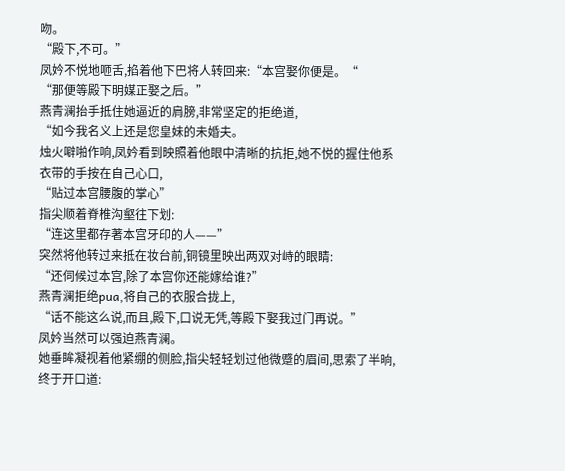吻。
“殿下,不可。”
凤妗不悦地咂舌,掐着他下巴将人转回来:“本宫娶你便是。“
“那便等殿下明媒正娶之后。”
燕青澜抬手抵住她逼近的肩膀,非常坚定的拒绝道,
“如今我名义上还是您皇妹的未婚夫。
烛火噼啪作响,凤妗看到映照着他眼中清晰的抗拒,她不悦的握住他系衣带的手按在自己心口,
“贴过本宫腰腹的掌心”
指尖顺着脊椎沟壑往下划:
“连这里都存著本宫牙印的人——”
突然将他转过来抵在妆台前,铜镜里映出两双对峙的眼睛:
“还伺候过本宫,除了本宫你还能嫁给谁?”
燕青澜拒绝pua,将自己的衣服合拢上,
“话不能这么说,而且,殿下,口说无凭,等殿下娶我过门再说。”
凤妗当然可以强迫燕青澜。
她垂眸凝视着他紧绷的侧脸,指尖轻轻划过他微蹙的眉间,思索了半晌,终于开口道: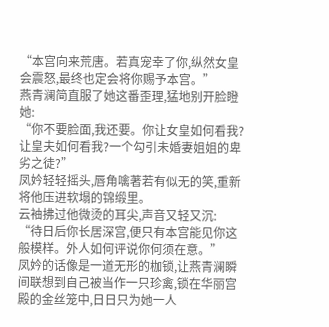“本宫向来荒唐。若真宠幸了你,纵然女皇会震怒,最终也定会将你赐予本宫。”
燕青澜简直服了她这番歪理,猛地别开脸瞪她:
“你不要脸面,我还要。你让女皇如何看我?让皇夫如何看我?一个勾引未婚妻姐姐的卑劣之徒?”
凤妗轻轻摇头,唇角噙著若有似无的笑,重新将他压进软塌的锦缎里。
云袖拂过他微烫的耳尖,声音又轻又沉:
“待日后你长居深宫,便只有本宫能见你这般模样。外人如何评说你何须在意。”
凤妗的话像是一道无形的枷锁,让燕青澜瞬间联想到自己被当作一只珍禽,锁在华丽宫殿的金丝笼中,日日只为她一人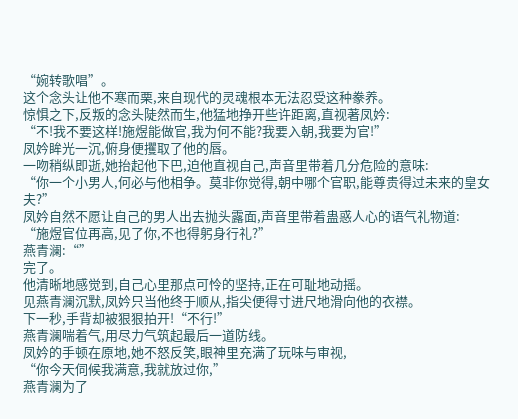“婉转歌唱”。
这个念头让他不寒而栗,来自现代的灵魂根本无法忍受这种豢养。
惊惧之下,反叛的念头陡然而生,他猛地挣开些许距离,直视著凤妗:
“不!我不要这样!施煜能做官,我为何不能?我要入朝,我要为官!”
凤妗眸光一沉,俯身便攫取了他的唇。
一吻稍纵即逝,她抬起他下巴,迫他直视自己,声音里带着几分危险的意味:
“你一个小男人,何必与他相争。莫非你觉得,朝中哪个官职,能尊贵得过未来的皇女夫?”
凤妗自然不愿让自己的男人出去抛头露面,声音里带着蛊惑人心的语气礼物道:
“施煜官位再高,见了你,不也得躬身行礼?”
燕青澜:“”
完了。
他清晰地感觉到,自己心里那点可怜的坚持,正在可耻地动摇。
见燕青澜沉默,凤妗只当他终于顺从,指尖便得寸进尺地滑向他的衣襟。
下一秒,手背却被狠狠拍开!“不行!”
燕青澜喘着气,用尽力气筑起最后一道防线。
凤妗的手顿在原地,她不怒反笑,眼神里充满了玩味与审视,
“你今天伺候我满意,我就放过你,”
燕青澜为了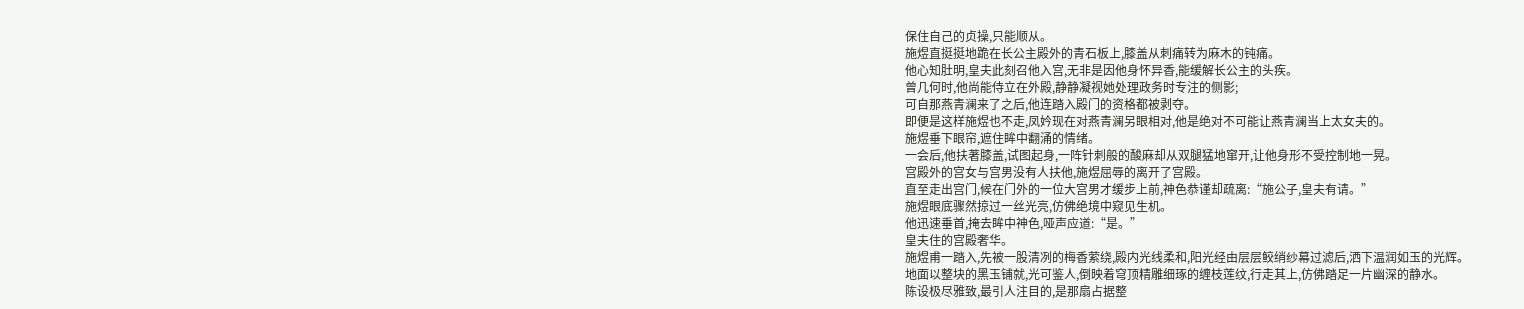保住自己的贞操,只能顺从。
施煜直挺挺地跪在长公主殿外的青石板上,膝盖从刺痛转为麻木的钝痛。
他心知肚明,皇夫此刻召他入宫,无非是因他身怀异香,能缓解长公主的头疾。
曾几何时,他尚能侍立在外殿,静静凝视她处理政务时专注的侧影;
可自那燕青澜来了之后,他连踏入殿门的资格都被剥夺。
即便是这样施煜也不走,凤妗现在对燕青澜另眼相对,他是绝对不可能让燕青澜当上太女夫的。
施煜垂下眼帘,遮住眸中翻涌的情绪。
一会后,他扶著膝盖,试图起身,一阵针刺般的酸麻却从双腿猛地窜开,让他身形不受控制地一晃。
宫殿外的宫女与宫男没有人扶他,施煜屈辱的离开了宫殿。
直至走出宫门,候在门外的一位大宫男才缓步上前,神色恭谨却疏离:“施公子,皇夫有请。”
施煜眼底骤然掠过一丝光亮,仿佛绝境中窥见生机。
他迅速垂首,掩去眸中神色,哑声应道:“是。”
皇夫住的宫殿奢华。
施煜甫一踏入,先被一股清冽的梅香萦绕,殿内光线柔和,阳光经由层层鲛绡纱幕过滤后,洒下温润如玉的光辉。
地面以整块的黑玉铺就,光可鉴人,倒映着穹顶精雕细琢的缠枝莲纹,行走其上,仿佛踏足一片幽深的静水。
陈设极尽雅致,最引人注目的,是那扇占据整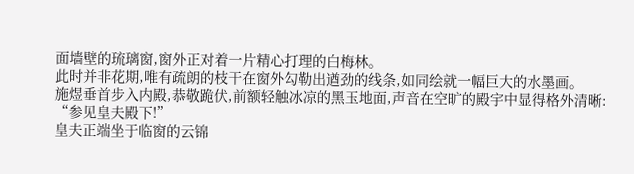面墙壁的琉璃窗,窗外正对着一片精心打理的白梅林。
此时并非花期,唯有疏朗的枝干在窗外勾勒出遒劲的线条,如同绘就一幅巨大的水墨画。
施煜垂首步入内殿,恭敬跪伏,前额轻触冰凉的黑玉地面,声音在空旷的殿宇中显得格外清晰:
“参见皇夫殿下!”
皇夫正端坐于临窗的云锦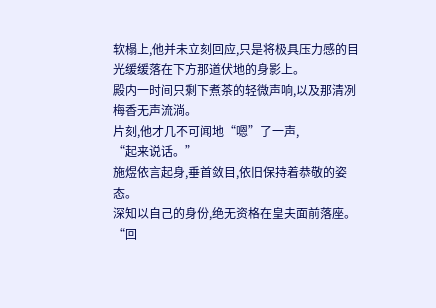软榻上,他并未立刻回应,只是将极具压力感的目光缓缓落在下方那道伏地的身影上。
殿内一时间只剩下煮茶的轻微声响,以及那清冽梅香无声流淌。
片刻,他才几不可闻地“嗯”了一声,
“起来说话。”
施煜依言起身,垂首敛目,依旧保持着恭敬的姿态。
深知以自己的身份,绝无资格在皇夫面前落座。
“回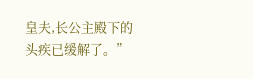皇夫,长公主殿下的头疾已缓解了。”